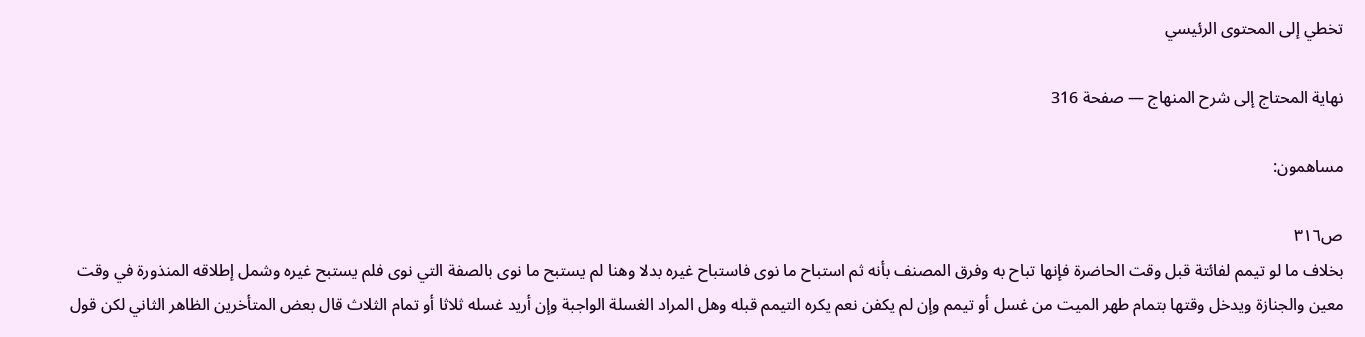تخطي إلى المحتوى الرئيسي

نهاية المحتاج إلى شرح المنهاج — صفحة 316

مساهمون:

ص٣١٦
بخلاف ما لو تيمم لفائتة قبل وقت الحاضرة فإنها تباح به وفرق المصنف بأنه ثم استباح ما نوى فاستباح غيره بدلا وهنا لم يستبح ما نوى بالصفة التي نوى فلم يستبح غيره وشمل إطلاقه المنذورة في وقت معين والجنازة ويدخل وقتها بتمام طهر الميت من غسل أو تيمم وإن لم يكفن نعم يكره التيمم قبله وهل المراد الغسلة الواجبة وإن أريد غسله ثلاثا أو تمام الثلاث قال بعض المتأخرين الظاهر الثاني لكن قول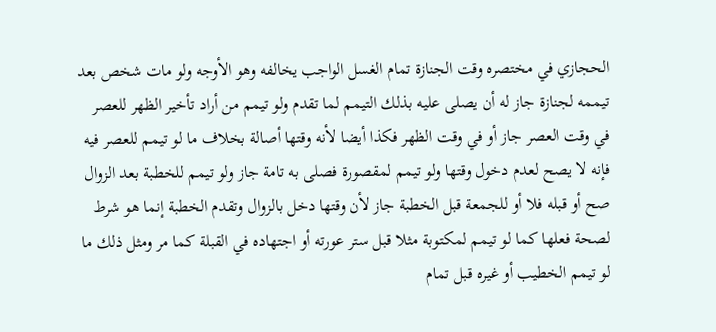الحجازي في مختصره وقت الجنازة تمام الغسل الواجب يخالفه وهو الأوجه ولو مات شخص بعد تيممه لجنازة جاز له أن يصلى عليه بذلك التيمم لما تقدم ولو تيمم من أراد تأخير الظهر للعصر في وقت العصر جاز أو في وقت الظهر فكذا أيضا لأنه وقتها أصالة بخلاف ما لو تيمم للعصر فيه فإنه لا يصح لعدم دخول وقتها ولو تيمم لمقصورة فصلى به تامة جاز ولو تيمم للخطبة بعد الزوال صح أو قبله فلا أو للجمعة قبل الخطبة جاز لأن وقتها دخل بالزوال وتقدم الخطبة إنما هو شرط لصحة فعلها كما لو تيمم لمكتوبة مثلا قبل ستر عورته أو اجتهاده في القبلة كما مر ومثل ذلك ما لو تيمم الخطيب أو غيره قبل تمام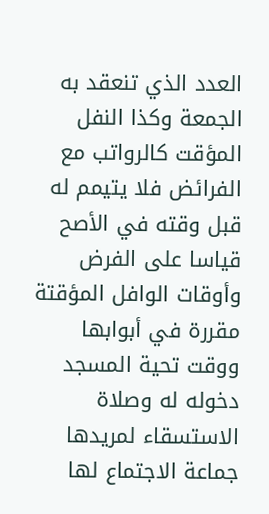العدد الذي تنعقد به الجمعة وكذا النفل المؤقت كالرواتب مع الفرائض فلا يتيمم له قبل وقته في الأصح قياسا على الفرض وأوقات الوافل المؤقتة مقررة في أبوابها ووقت تحية المسجد دخوله له وصلاة الاستسقاء لمريدها جماعة الاجتماع لها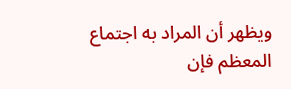ويظهر أن المراد به اجتماع المعظم فإن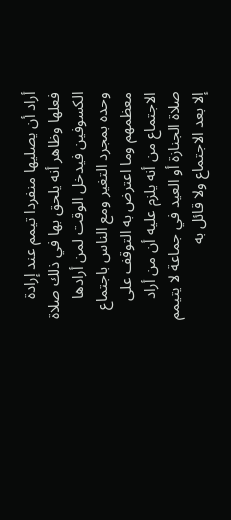أراد أن يصليها منفردا تيمم عند إرادة فعلها وظاهر أنه يلحق بها في ذلك صلاة الكسوفين فيدخل الوقت لمن أرادها وحده بمجرد التغير ومع الناس باجتماع معظمهم وما اعترض به التوقف على الاجتماع من أنه يلزم عليه أن من أراد صلاة الجنازة أو العيد في جماعة لا يتيمم إلا بعد الاجتماع ولا قائل به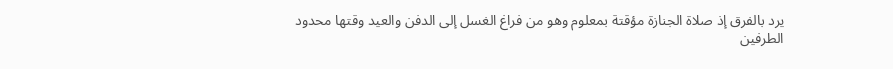يرد بالفرق إذ صلاة الجنازة مؤقتة بمعلوم وهو من فراغ الغسل إلى الدفن والعيد وقتها محدود الطرفين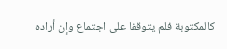كالمكتوبة فلم يتوقفا على اجتماع وإن أراده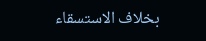بخلاف الاستسقاء